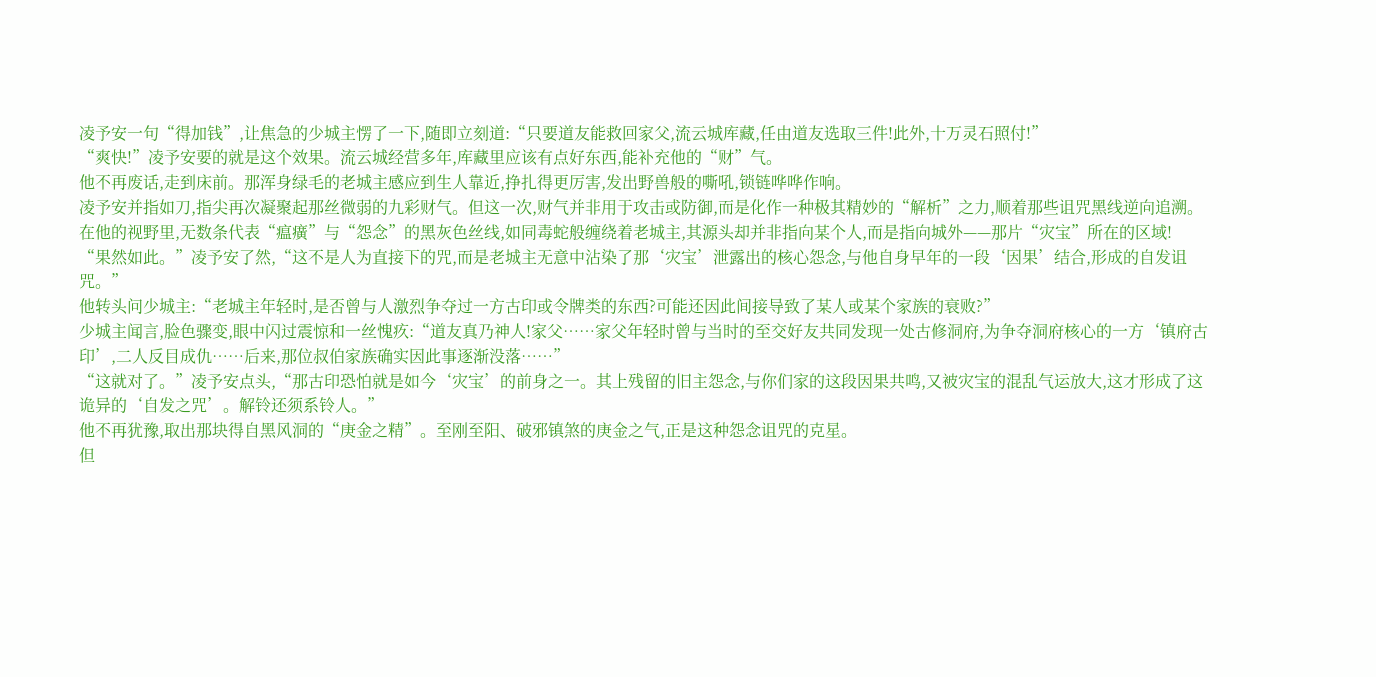凌予安一句“得加钱”,让焦急的少城主愣了一下,随即立刻道:“只要道友能救回家父,流云城库藏,任由道友选取三件!此外,十万灵石照付!”
“爽快!”凌予安要的就是这个效果。流云城经营多年,库藏里应该有点好东西,能补充他的“财”气。
他不再废话,走到床前。那浑身绿毛的老城主感应到生人靠近,挣扎得更厉害,发出野兽般的嘶吼,锁链哗哗作响。
凌予安并指如刀,指尖再次凝聚起那丝微弱的九彩财气。但这一次,财气并非用于攻击或防御,而是化作一种极其精妙的“解析”之力,顺着那些诅咒黑线逆向追溯。
在他的视野里,无数条代表“瘟癀”与“怨念”的黑灰色丝线,如同毒蛇般缠绕着老城主,其源头却并非指向某个人,而是指向城外——那片“灾宝”所在的区域!
“果然如此。”凌予安了然,“这不是人为直接下的咒,而是老城主无意中沾染了那‘灾宝’泄露出的核心怨念,与他自身早年的一段‘因果’结合,形成的自发诅咒。”
他转头问少城主:“老城主年轻时,是否曾与人激烈争夺过一方古印或令牌类的东西?可能还因此间接导致了某人或某个家族的衰败?”
少城主闻言,脸色骤变,眼中闪过震惊和一丝愧疚:“道友真乃神人!家父……家父年轻时曾与当时的至交好友共同发现一处古修洞府,为争夺洞府核心的一方‘镇府古印’,二人反目成仇……后来,那位叔伯家族确实因此事逐渐没落……”
“这就对了。”凌予安点头,“那古印恐怕就是如今‘灾宝’的前身之一。其上残留的旧主怨念,与你们家的这段因果共鸣,又被灾宝的混乱气运放大,这才形成了这诡异的‘自发之咒’。解铃还须系铃人。”
他不再犹豫,取出那块得自黑风洞的“庚金之精”。至刚至阳、破邪镇煞的庚金之气,正是这种怨念诅咒的克星。
但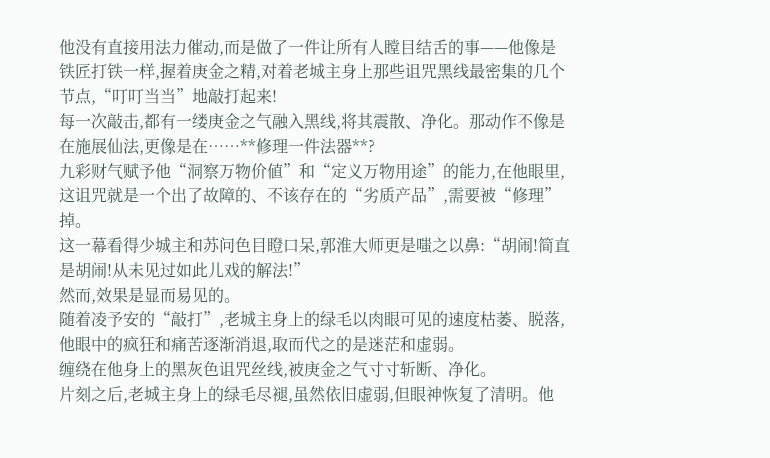他没有直接用法力催动,而是做了一件让所有人瞠目结舌的事——他像是铁匠打铁一样,握着庚金之精,对着老城主身上那些诅咒黑线最密集的几个节点,“叮叮当当”地敲打起来!
每一次敲击,都有一缕庚金之气融入黑线,将其震散、净化。那动作不像是在施展仙法,更像是在……**修理一件法器**?
九彩财气赋予他“洞察万物价値”和“定义万物用途”的能力,在他眼里,这诅咒就是一个出了故障的、不该存在的“劣质产品”,需要被“修理”掉。
这一幕看得少城主和苏问色目瞪口呆,郭淮大师更是嗤之以鼻:“胡闹!简直是胡闹!从未见过如此儿戏的解法!”
然而,效果是显而易见的。
随着凌予安的“敲打”,老城主身上的绿毛以肉眼可见的速度枯萎、脱落,他眼中的疯狂和痛苦逐渐消退,取而代之的是迷茫和虚弱。
缠绕在他身上的黑灰色诅咒丝线,被庚金之气寸寸斩断、净化。
片刻之后,老城主身上的绿毛尽褪,虽然依旧虚弱,但眼神恢复了清明。他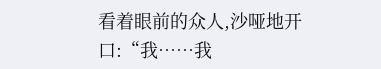看着眼前的众人,沙哑地开口:“我……我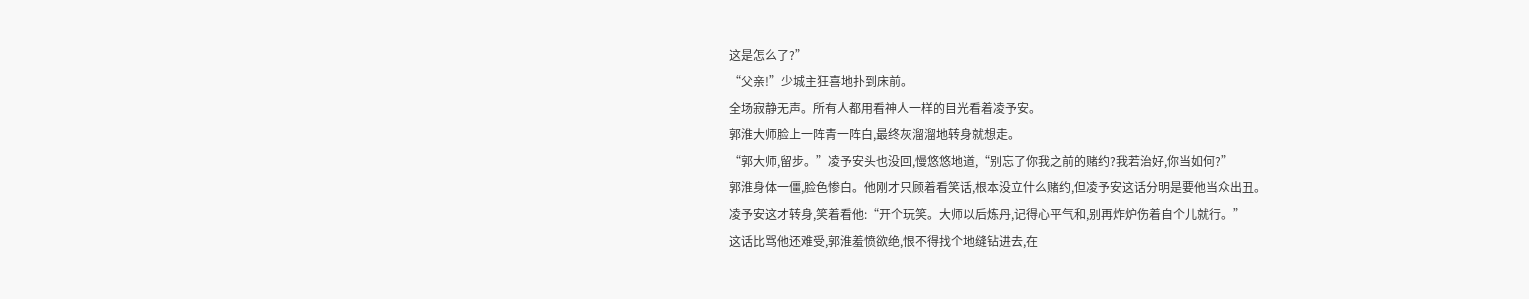这是怎么了?”
“父亲!”少城主狂喜地扑到床前。
全场寂静无声。所有人都用看神人一样的目光看着凌予安。
郭淮大师脸上一阵青一阵白,最终灰溜溜地转身就想走。
“郭大师,留步。”凌予安头也没回,慢悠悠地道,“别忘了你我之前的赌约?我若治好,你当如何?”
郭淮身体一僵,脸色惨白。他刚才只顾着看笑话,根本没立什么赌约,但凌予安这话分明是要他当众出丑。
凌予安这才转身,笑着看他:“开个玩笑。大师以后炼丹,记得心平气和,别再炸炉伤着自个儿就行。”
这话比骂他还难受,郭淮羞愤欲绝,恨不得找个地缝钻进去,在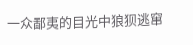一众鄙夷的目光中狼狈逃窜